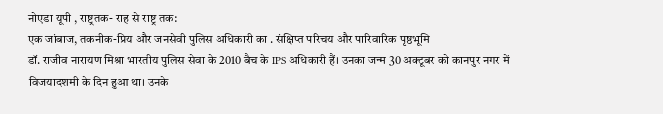नोएडा यूपी , राष्ट्रतक- राह से राष्ट्र तक:
एक जांबाज, तकनीक-प्रिय और जनसेवी पुलिस अधिकारी का . संक्षिप्त परिचय और पारिवारिक पृष्ठभूमि
डॉ. राजीव नारायण मिश्रा भारतीय पुलिस सेवा के 2010 बैच के IPS अधिकारी हैं। उनका जन्म 30 अक्टूबर को कानपुर नगर में विजयादशमी के दिन हुआ था। उनके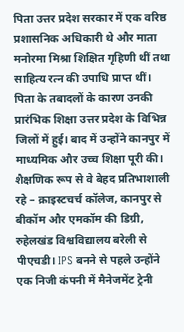पिता उत्तर प्रदेश सरकार में एक वरिष्ठ प्रशासनिक अधिकारी थे और माता मनोरमा मिश्रा शिक्षित गृहिणी थीं तथा साहित्य रत्न की उपाधि प्राप्त थीं।
पिता के तबादलों के कारण उनकी प्रारंभिक शिक्षा उत्तर प्रदेश के विभिन्न जिलों में हुई। बाद में उन्होंने कानपुर में माध्यमिक और उच्च शिक्षा पूरी की। शैक्षणिक रूप से वे बेहद प्रतिभाशाली रहे – क्राइस्टचर्च कॉलेज, कानपुर से बीकॉम और एमकॉम की डिग्री, रुहेलखंड विश्वविद्यालय बरेली से पीएचडी। IPS बनने से पहले उन्होंने एक निजी कंपनी में मैनेजमेंट ट्रेनी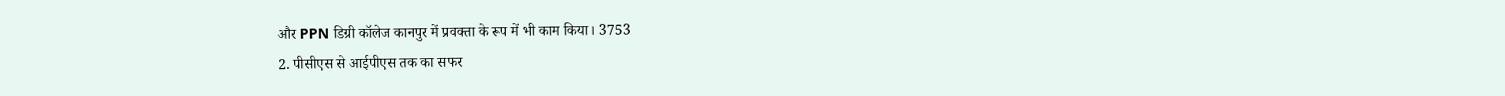और PPN डिग्री कॉलेज कानपुर में प्रवक्ता के रूप में भी काम किया। 3753
2. पीसीएस से आईपीएस तक का सफर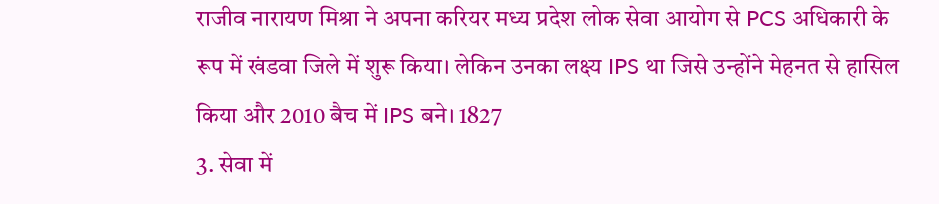राजीव नारायण मिश्रा ने अपना करियर मध्य प्रदेश लोक सेवा आयोग से PCS अधिकारी के रूप में खंडवा जिले में शुरू किया। लेकिन उनका लक्ष्य IPS था जिसे उन्होंने मेहनत से हासिल किया और 2010 बैच में IPS बने। 1827
3. सेवा में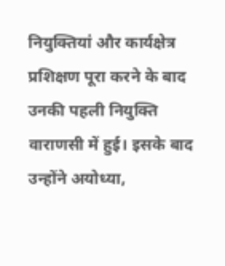नियुक्तियां और कार्यक्षेत्र
प्रशिक्षण पूरा करने के बाद उनकी पहली नियुक्ति वाराणसी में हुई। इसके बाद उन्होंने अयोध्या,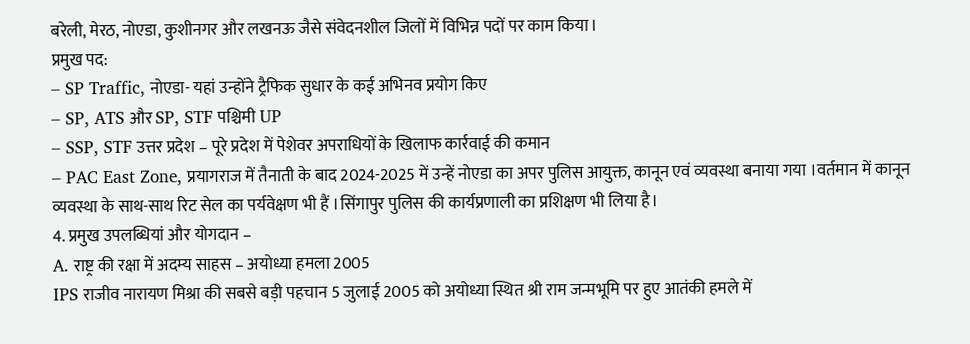बरेली, मेरठ, नोएडा, कुशीनगर और लखनऊ जैसे संवेदनशील जिलों में विभिन्न पदों पर काम किया।
प्रमुख पद:
– SP Traffic, नोएडा- यहां उन्होंने ट्रैफिक सुधार के कई अभिनव प्रयोग किए
– SP, ATS और SP, STF पश्चिमी UP
– SSP, STF उत्तर प्रदेश – पूरे प्रदेश में पेशेवर अपराधियों के खिलाफ कार्रवाई की कमान
– PAC East Zone, प्रयागराज में तैनाती के बाद 2024-2025 में उन्हें नोएडा का अपर पुलिस आयुक्त, कानून एवं व्यवस्था बनाया गया ।वर्तमान में कानून व्यवस्था के साथ-साथ रिट सेल का पर्यवेक्षण भी हैं ।सिंगापुर पुलिस की कार्यप्रणाली का प्रशिक्षण भी लिया है।
4. प्रमुख उपलब्धियां और योगदान –
A. राष्ट्र की रक्षा में अदम्य साहस – अयोध्या हमला 2005
IPS राजीव नारायण मिश्रा की सबसे बड़ी पहचान 5 जुलाई 2005 को अयोध्या स्थित श्री राम जन्मभूमि पर हुए आतंकी हमले में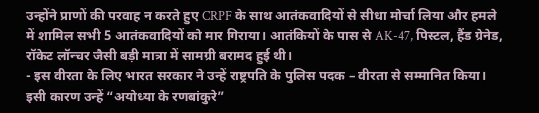उन्होंने प्राणों की परवाह न करते हुए CRPF के साथ आतंकवादियों से सीधा मोर्चा लिया और हमले में शामिल सभी 5 आतंकवादियों को मार गिराया। आतंकियों के पास से AK-47, पिस्टल, हैंड ग्रेनेड, रॉकेट लॉन्चर जैसी बड़ी मात्रा में सामग्री बरामद हुई थी।
- इस वीरता के लिए भारत सरकार ने उन्हें राष्ट्रपति के पुलिस पदक – वीरता से सम्मानित किया। इसी कारण उन्हें “अयोध्या के रणबांकुरे”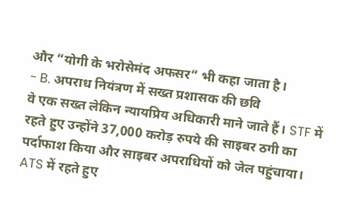और “योगी के भरोसेमंद अफसर” भी कहा जाता है।
- B. अपराध नियंत्रण में सख्त प्रशासक की छवि
वे एक सख्त लेकिन न्यायप्रिय अधिकारी माने जाते हैं। STF में रहते हुए उन्होंने 37,000 करोड़ रुपये की साइबर ठगी का पर्दाफाश किया और साइबर अपराधियों को जेल पहुंचाया। ATS में रहते हुए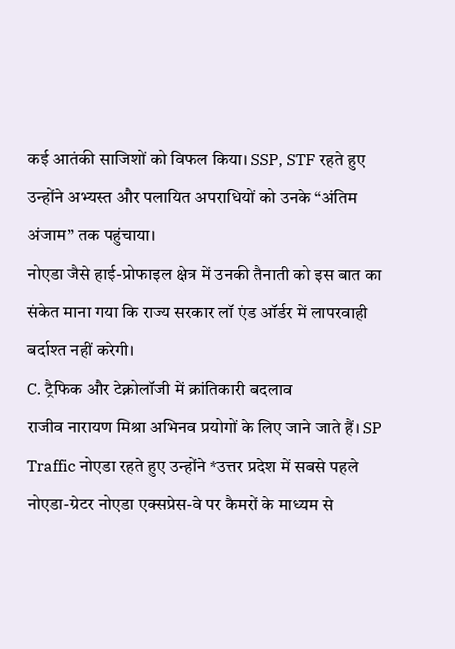कई आतंकी साजिशों को विफल किया। SSP, STF रहते हुए उन्होंने अभ्यस्त और पलायित अपराधियों को उनके “अंतिम अंजाम” तक पहुंचाया।
नोएडा जैसे हाई-प्रोफाइल क्षेत्र में उनकी तैनाती को इस बात का संकेत माना गया कि राज्य सरकार लॉ एंड ऑर्डर में लापरवाही बर्दाश्त नहीं करेगी।
C. ट्रैफिक और टेक्नोलॉजी में क्रांतिकारी बदलाव
राजीव नारायण मिश्रा अभिनव प्रयोगों के लिए जाने जाते हैं। SP Traffic नोएडा रहते हुए उन्होंने *उत्तर प्रदेश में सबसे पहले नोएडा-ग्रेटर नोएडा एक्सप्रेस-वे पर कैमरों के माध्यम से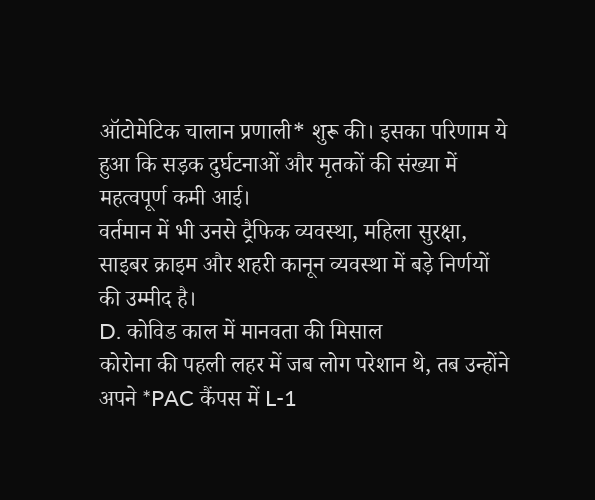ऑटोमेटिक चालान प्रणाली* शुरू की। इसका परिणाम ये हुआ कि सड़क दुर्घटनाओं और मृतकों की संख्या में महत्वपूर्ण कमी आई।
वर्तमान में भी उनसे ट्रैफिक व्यवस्था, महिला सुरक्षा, साइबर क्राइम और शहरी कानून व्यवस्था में बड़े निर्णयों की उम्मीद है।
D. कोविड काल में मानवता की मिसाल
कोरोना की पहली लहर में जब लोग परेशान थे, तब उन्होंने अपने *PAC कैंपस में L-1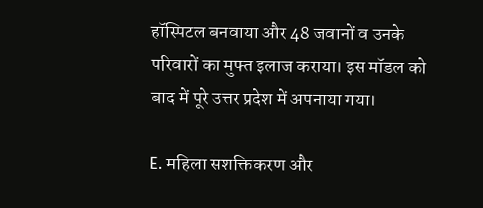हॉस्पिटल बनवाया और 48 जवानों व उनके परिवारों का मुफ्त इलाज कराया। इस मॉडल को बाद में पूरे उत्तर प्रदेश में अपनाया गया।

E. महिला सशक्तिकरण और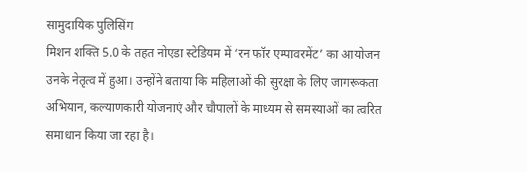सामुदायिक पुलिसिंग
मिशन शक्ति 5.0 के तहत नोएडा स्टेडियम में ‘रन फॉर एम्पावरमेंट’ का आयोजन उनके नेतृत्व में हुआ। उन्होंने बताया कि महिलाओं की सुरक्षा के लिए जागरूकता अभियान, कल्याणकारी योजनाएं और चौपालों के माध्यम से समस्याओं का त्वरित समाधान किया जा रहा है।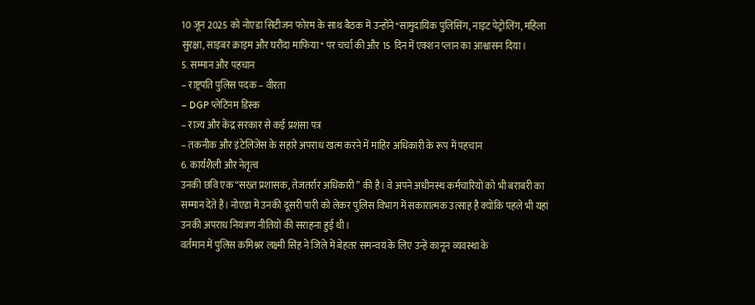10 जून 2025 को नोएडा सिटीजन फोरम के साथ बैठक में उन्होंने *सामुदायिक पुलिसिंग, नाइट पेट्रोलिंग, महिला सुरक्षा, साइबर क्राइम और घरौंदा माफिया* पर चर्चा की और 15 दिन में एक्शन प्लान का आश्वासन दिया।
5. सम्मान और पहचान
– राष्ट्रपति पुलिस पदक – वीरता
– DGP प्लेटिनम डिस्क
– राज्य और केंद्र सरकार से कई प्रशंसा पत्र
– तकनीक और इंटेलिजेंस के सहारे अपराध खत्म करने में माहिर अधिकारी के रूप में पहचान
6. कार्यशैली और नेतृत्व
उनकी छवि एक “सख्त प्रशासक, तेजतर्रार अधिकारी” की है। वे अपने अधीनस्थ कर्मचारियों को भी बराबरी का सम्मान देते हैं। नोएडा में उनकी दूसरी पारी को लेकर पुलिस विभाग में सकारात्मक उत्साह है क्योंकि पहले भी यहां उनकी अपराध नियंत्रण नीतियों की सराहना हुई थी।
वर्तमान में पुलिस कमिश्नर लक्ष्मी सिंह ने जिले में बेहतर समन्वय के लिए उन्हें कानून व्यवस्था के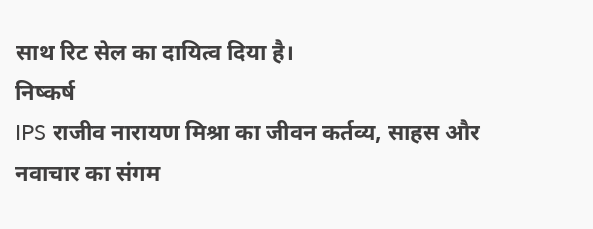साथ रिट सेल का दायित्व दिया है।
निष्कर्ष
IPS राजीव नारायण मिश्रा का जीवन कर्तव्य, साहस और नवाचार का संगम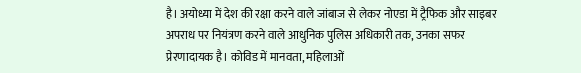है। अयोध्या में देश की रक्षा करने वाले जांबाज से लेकर नोएडा में ट्रैफिक और साइबर अपराध पर नियंत्रण करने वाले आधुनिक पुलिस अधिकारी तक, उनका सफर प्रेरणादायक है। कोविड में मानवता, महिलाओं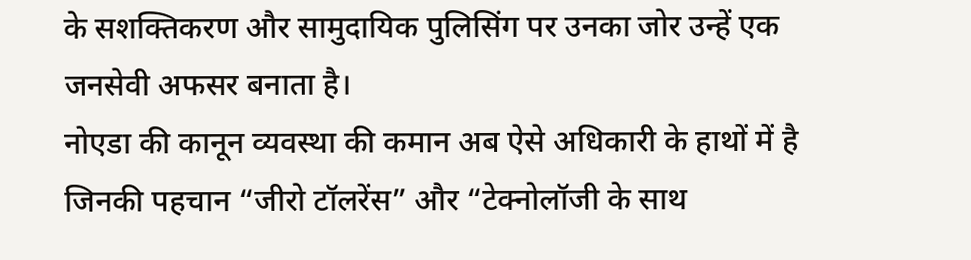के सशक्तिकरण और सामुदायिक पुलिसिंग पर उनका जोर उन्हें एक जनसेवी अफसर बनाता है।
नोएडा की कानून व्यवस्था की कमान अब ऐसे अधिकारी के हाथों में है जिनकी पहचान “जीरो टॉलरेंस” और “टेक्नोलॉजी के साथ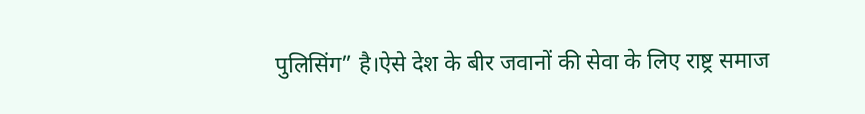पुलिसिंग” है।ऐसे देश के बीर जवानों की सेवा के लिए राष्ट्र समाज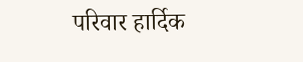परिवार हार्दिक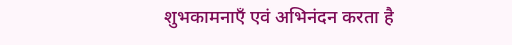शुभकामनाएँ एवं अभिनंदन करता है